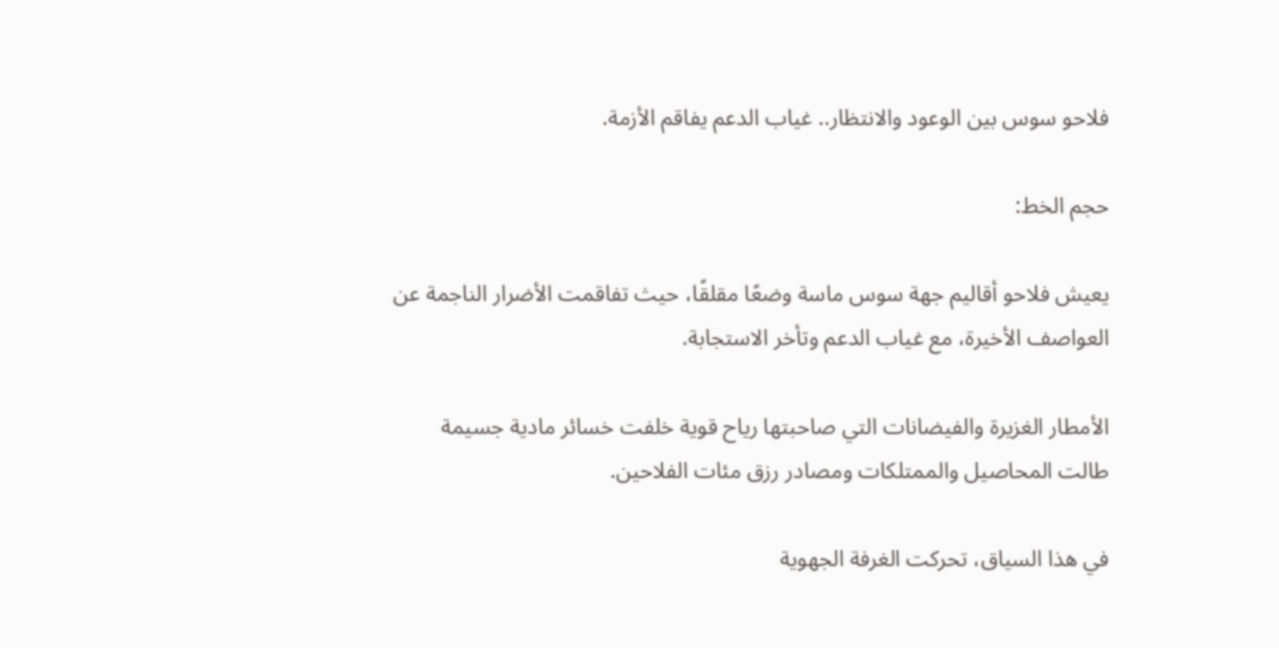فلاحو سوس بين الوعود والانتظار.. غياب الدعم يفاقم الأزمة.

حجم الخط:

يعيش فلاحو أقاليم جهة سوس ماسة وضعًا مقلقًا، حيث تفاقمت الأضرار الناجمة عن العواصف الأخيرة، مع غياب الدعم وتأخر الاستجابة.

الأمطار الغزيرة والفيضانات التي صاحبتها رياح قوية خلفت خسائر مادية جسيمة طالت المحاصيل والممتلكات ومصادر رزق مئات الفلاحين.

في هذا السياق، تحركت الغرفة الجهوية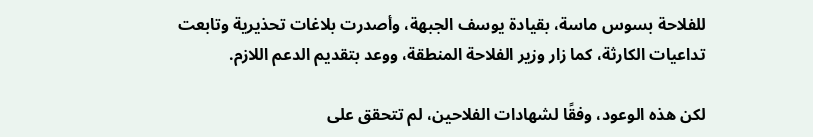للفلاحة بسوس ماسة، بقيادة يوسف الجبهة، وأصدرت بلاغات تحذيرية وتابعت تداعيات الكارثة، كما زار وزير الفلاحة المنطقة، ووعد بتقديم الدعم اللازم.

لكن هذه الوعود، وفقًا لشهادات الفلاحين، لم تتحقق على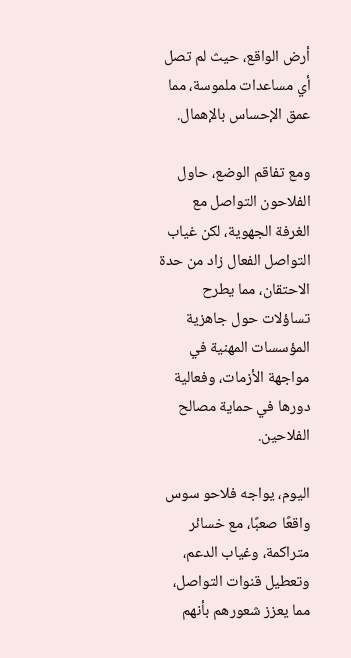أرض الواقع، حيث لم تصل أي مساعدات ملموسة، مما عمق الإحساس بالإهمال.

ومع تفاقم الوضع، حاول الفلاحون التواصل مع الغرفة الجهوية، لكن غياب التواصل الفعال زاد من حدة الاحتقان، مما يطرح تساؤلات حول جاهزية المؤسسات المهنية في مواجهة الأزمات، وفعالية دورها في حماية مصالح الفلاحين.

اليوم، يواجه فلاحو سوس واقعًا صعبًا، مع خسائر متراكمة، وغياب الدعم، وتعطيل قنوات التواصل، مما يعزز شعورهم بأنهم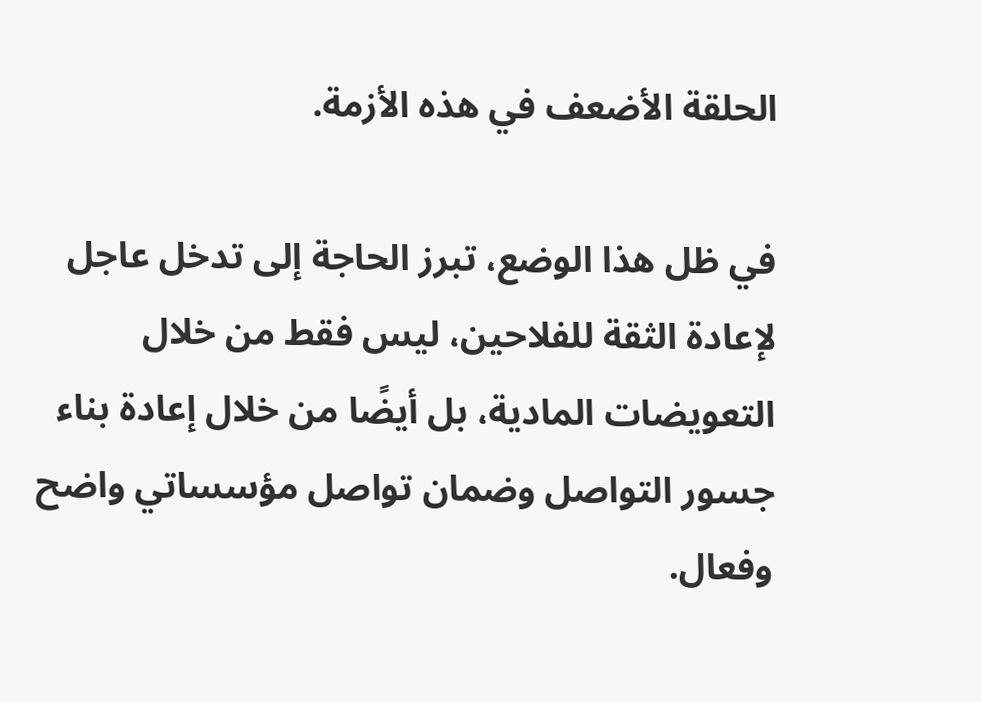الحلقة الأضعف في هذه الأزمة.

في ظل هذا الوضع، تبرز الحاجة إلى تدخل عاجل لإعادة الثقة للفلاحين، ليس فقط من خلال التعويضات المادية، بل أيضًا من خلال إعادة بناء جسور التواصل وضمان تواصل مؤسساتي واضح وفعال.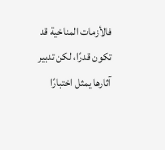فالأزمات المناخية قد تكون قدرًا، لكن تدبير آثارها يمثل اختبارًا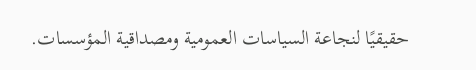حقيقيًا لنجاعة السياسات العمومية ومصداقية المؤسسات.